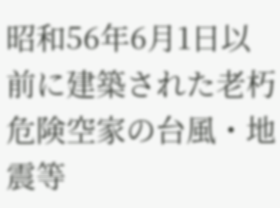昭和56年6月1日以前に建築された老朽危険空家の台風・地震等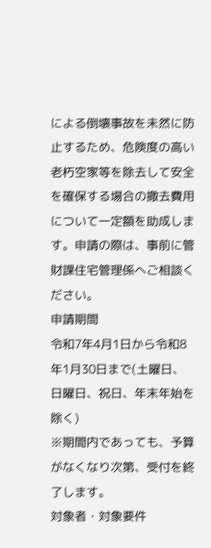による倒壊事故を未然に防止するため、危険度の高い老朽空家等を除去して安全を確保する場合の撤去費用について一定額を助成します。申請の際は、事前に管財課住宅管理係へご相談ください。
申請期間
令和7年4月1日から令和8年1月30日まで(土曜日、日曜日、祝日、年末年始を除く)
※期間内であっても、予算がなくなり次第、受付を終了します。
対象者・対象要件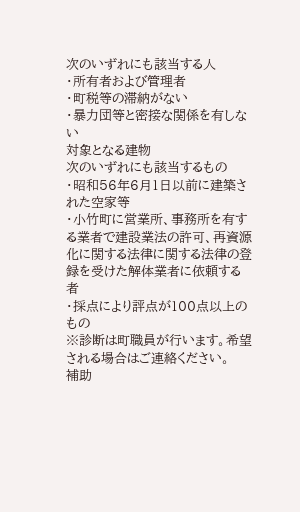次のいずれにも該当する人
・所有者および管理者
・町税等の滞納がない
・暴力団等と密接な関係を有しない
対象となる建物
次のいずれにも該当するもの
・昭和56年6月1日以前に建築された空家等
・小竹町に営業所、事務所を有する業者で建設業法の許可、再資源化に関する法律に関する法律の登録を受けた解体業者に依頼する者
・採点により評点が100点以上のもの
※診断は町職員が行います。希望される場合はご連絡ください。
補助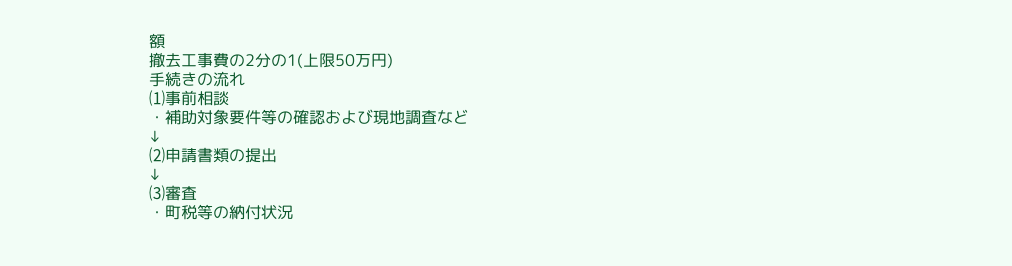額
撤去工事費の2分の1(上限50万円)
手続きの流れ
⑴事前相談
・補助対象要件等の確認および現地調査など
↓
⑵申請書類の提出
↓
⑶審査
・町税等の納付状況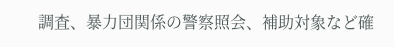調査、暴力団関係の警察照会、補助対象など確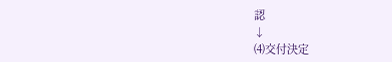認
↓
⑷交付決定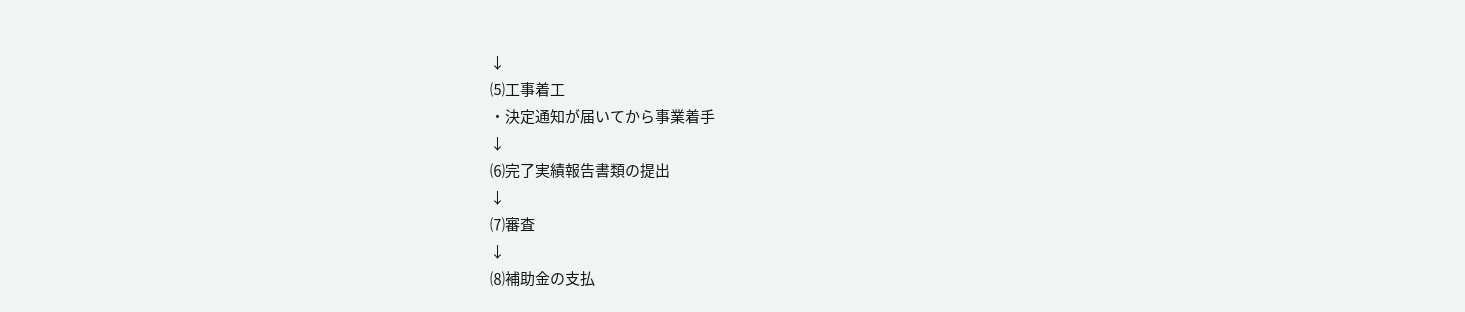↓
⑸工事着工
・決定通知が届いてから事業着手
↓
⑹完了実績報告書類の提出
↓
⑺審査
↓
⑻補助金の支払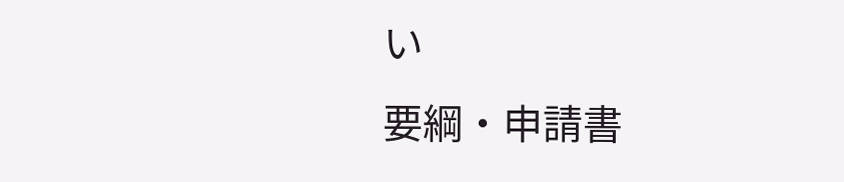い
要綱・申請書